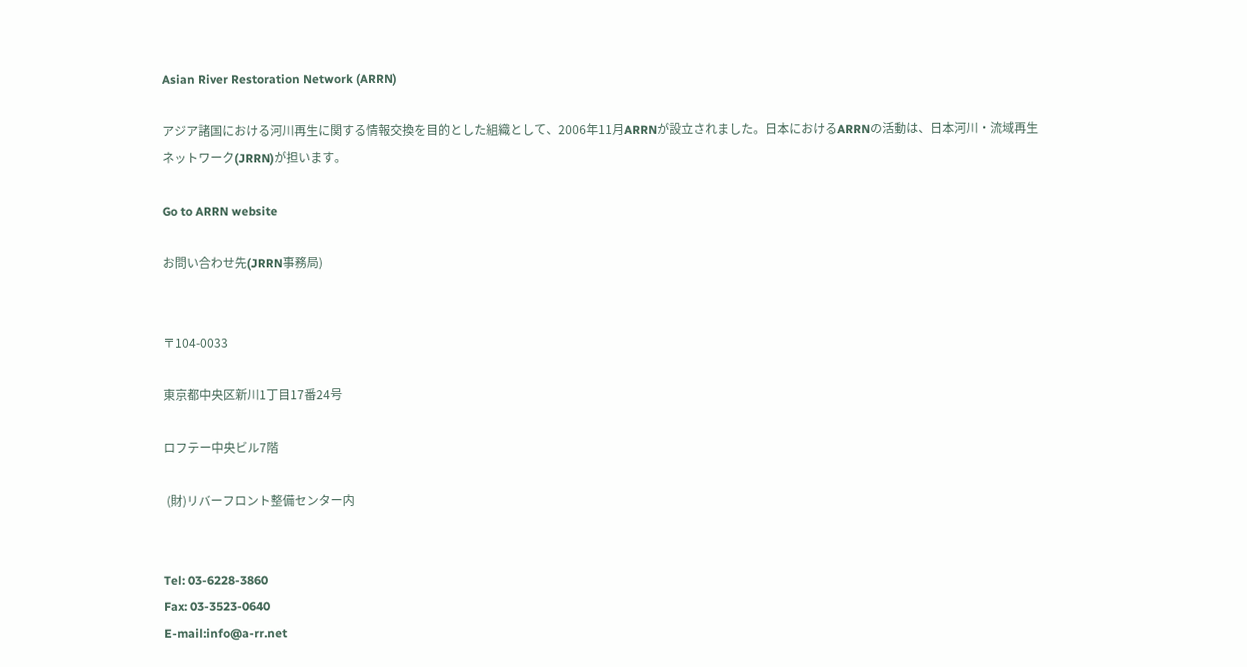Asian River Restoration Network (ARRN)

アジア諸国における河川再生に関する情報交換を目的とした組織として、2006年11月ARRNが設立されました。日本におけるARRNの活動は、日本河川・流域再生ネットワーク(JRRN)が担います。

Go to ARRN website

お問い合わせ先(JRRN事務局)


〒104-0033

東京都中央区新川1丁目17番24号

ロフテー中央ビル7階

 (財)リバーフロント整備センター内


Tel: 03-6228-3860
Fax: 03-3523-0640
E-mail:info@a-rr.net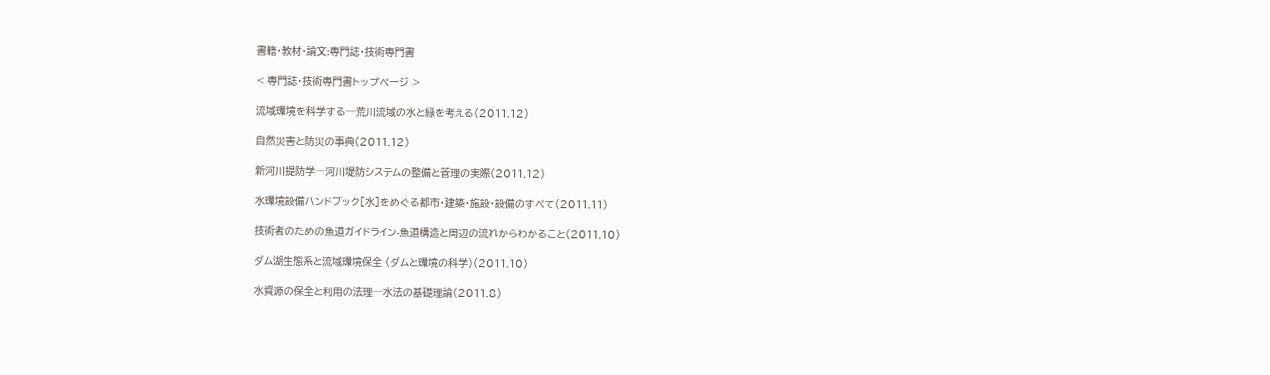書籍・教材・論文:専門誌・技術専門書

< 専門誌・技術専門書トップぺージ >

流域環境を科学する─荒川流域の水と緑を考える(2011.12)

自然災害と防災の事典(2011.12)

新河川提防学―河川堤防システムの整備と管理の実際(2011.12)

水環境設備ハンドブック[水]をめぐる都市・建築・施設・設備のすべて(2011.11)

技術者のための魚道ガイドライン-魚道構造と周辺の流れからわかること(2011.10)

ダム湖生態系と流域環境保全 (ダムと環境の科学)(2011.10)

水資源の保全と利用の法理─水法の基礎理論(2011.8)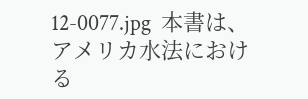12-0077.jpg  本書は、アメリカ水法における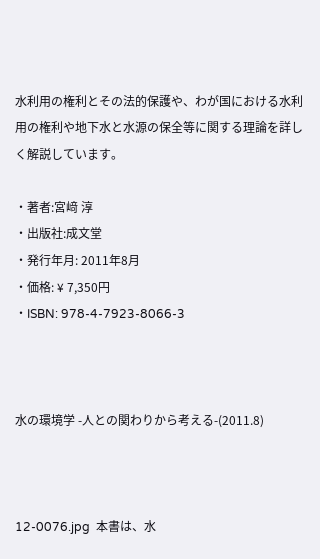水利用の権利とその法的保護や、わが国における水利用の権利や地下水と水源の保全等に関する理論を詳しく解説しています。

・著者:宮﨑 淳
・出版社:成文堂
・発行年月: 2011年8月
・価格: ¥ 7,350円
・ISBN: 978-4-7923-8066-3



水の環境学 -人との関わりから考える-(2011.8)



12-0076.jpg  本書は、水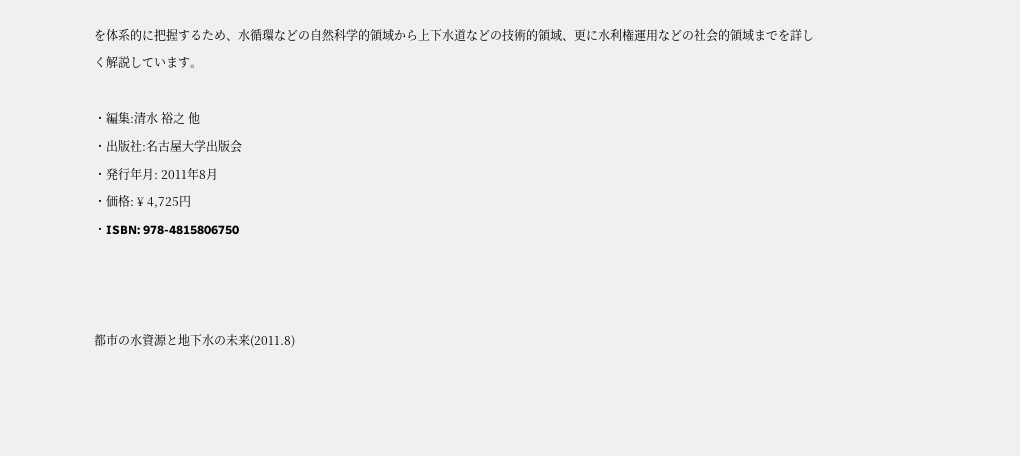を体系的に把握するため、水循環などの自然科学的領域から上下水道などの技術的領域、更に水利権運用などの社会的領域までを詳しく解説しています。

・編集:清水 裕之 他
・出版社:名古屋大学出版会
・発行年月: 2011年8月
・価格: ¥ 4,725円
・ISBN: 978-4815806750



都市の水資源と地下水の未来(2011.8)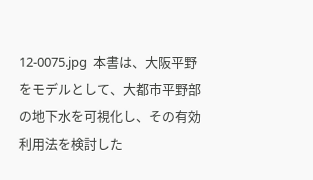12-0075.jpg  本書は、大阪平野をモデルとして、大都市平野部の地下水を可視化し、その有効利用法を検討した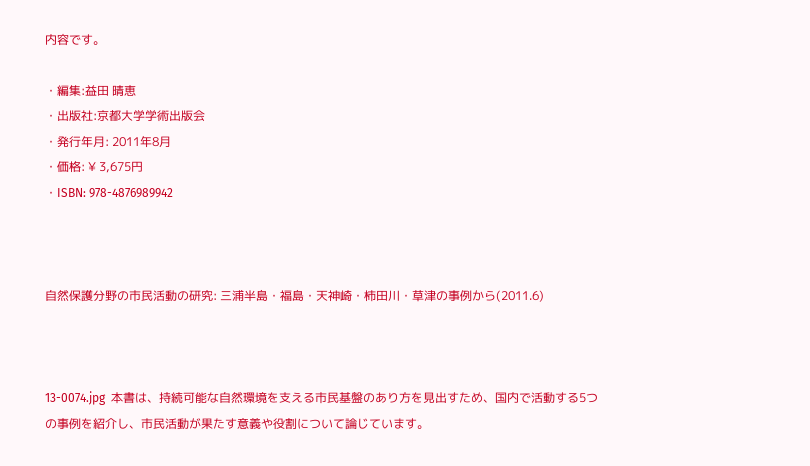内容です。

・編集:益田 晴恵
・出版社:京都大学学術出版会
・発行年月: 2011年8月
・価格: ¥ 3,675円
・ISBN: 978-4876989942



自然保護分野の市民活動の研究: 三浦半島・福島・天神崎・柿田川・草津の事例から(2011.6)



13-0074.jpg  本書は、持続可能な自然環境を支える市民基盤のあり方を見出すため、国内で活動する5つの事例を紹介し、市民活動が果たす意義や役割について論じています。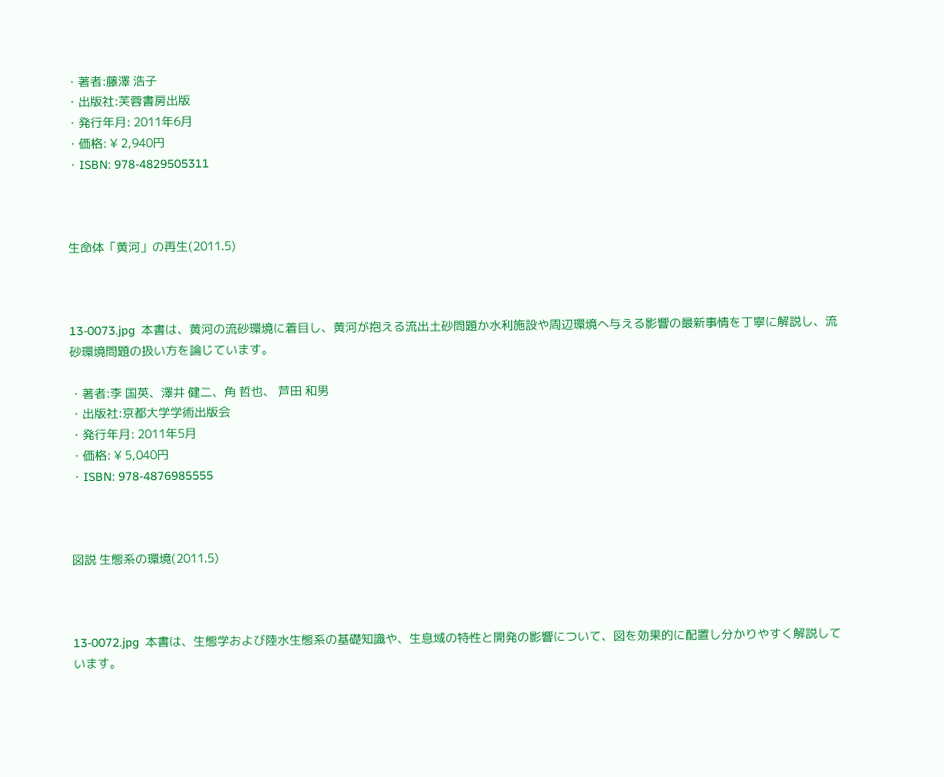・著者:藤澤 浩子
・出版社:芙蓉書房出版
・発行年月: 2011年6月
・価格: ¥ 2,940円
・ISBN: 978-4829505311



生命体「黄河」の再生(2011.5)



13-0073.jpg  本書は、黄河の流砂環境に着目し、黄河が抱える流出土砂問題か水利施設や周辺環境へ与える影響の最新事情を丁寧に解説し、流砂環境問題の扱い方を論じています。

・著者:李 国英、澤井 健二、角 哲也、 芦田 和男
・出版社:京都大学学術出版会
・発行年月: 2011年5月
・価格: ¥ 5,040円
・ISBN: 978-4876985555



図説 生態系の環境(2011.5)



13-0072.jpg  本書は、生態学および陸水生態系の基礎知識や、生息域の特性と開発の影響について、図を効果的に配置し分かりやすく解説しています。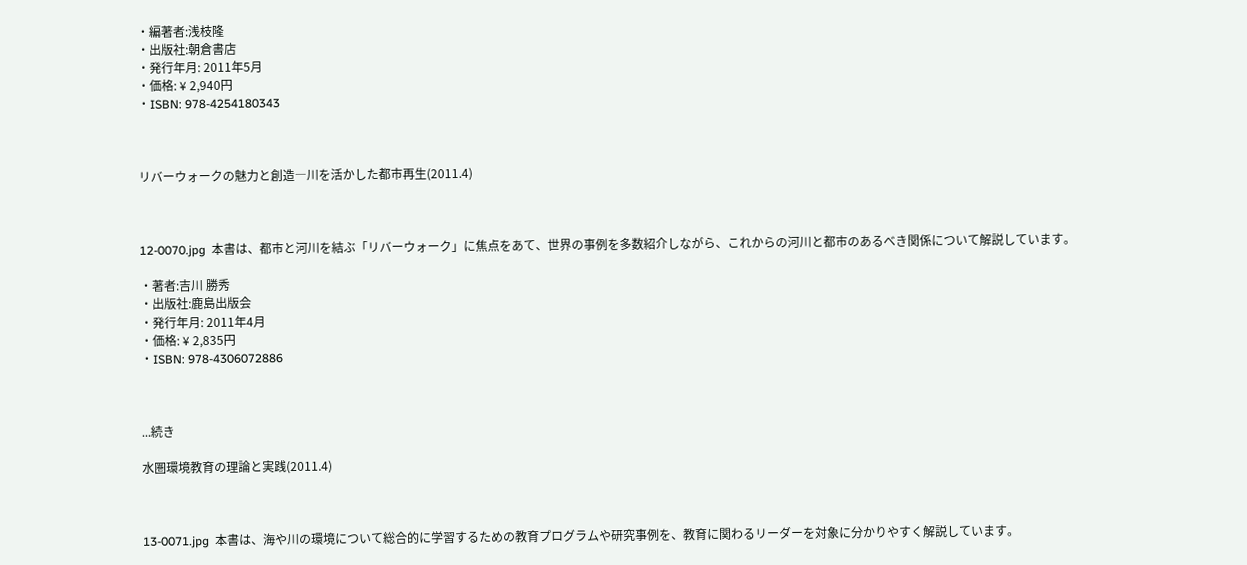・編著者:浅枝隆
・出版社:朝倉書店
・発行年月: 2011年5月
・価格: ¥ 2,940円
・ISBN: 978-4254180343



リバーウォークの魅力と創造―川を活かした都市再生(2011.4)



12-0070.jpg  本書は、都市と河川を結ぶ「リバーウォーク」に焦点をあて、世界の事例を多数紹介しながら、これからの河川と都市のあるべき関係について解説しています。

・著者:吉川 勝秀
・出版社:鹿島出版会
・発行年月: 2011年4月
・価格: ¥ 2,835円
・ISBN: 978-4306072886



...続き

水圏環境教育の理論と実践(2011.4)



13-0071.jpg  本書は、海や川の環境について総合的に学習するための教育プログラムや研究事例を、教育に関わるリーダーを対象に分かりやすく解説しています。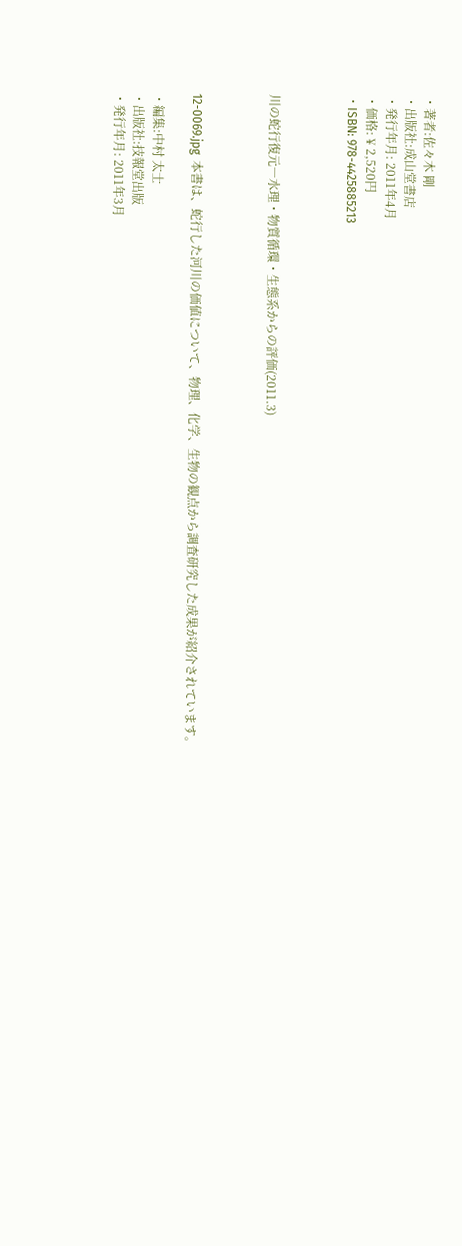・著者:佐々木 剛
・出版社:成山堂書店
・発行年月: 2011年4月
・価格: ¥ 2,520円
・ISBN: 978-4425885213



川の蛇行復元―水理・物質循環・生態系からの評価(2011.3)



12-0069.jpg  本書は、蛇行した河川の価値について、物理、化学、生物の観点から調査研究した成果が紹介されています。

・編集:中村 太士
・出版社:技報堂出版
・発行年月: 2011年3月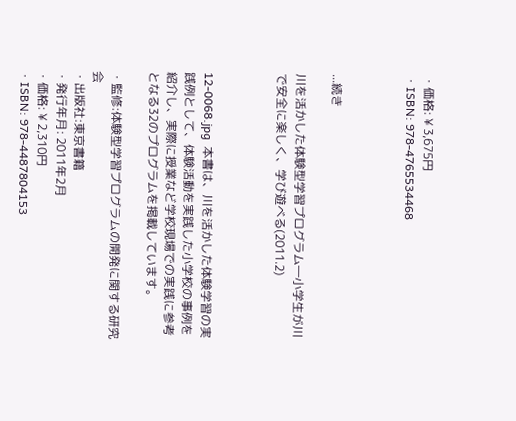・価格: ¥ 3,675円
・ISBN: 978-4765534468



...続き

川を活かした体験型学習プログラム―小学生が川で安全に楽しく、学び遊べる(2011.2)



12-0068.jpg  本書は、川を活かした体験学習の実践例として、体験活動を実践した小学校の事例を紹介し、実際に授業など学校現場での実践に参考となる32のプログラムを掲載しています。

・監修:体験型学習プログラムの開発に関する研究会
・出版社:東京書籍
・発行年月: 2011年2月
・価格: ¥ 2,310円
・ISBN: 978-4487804153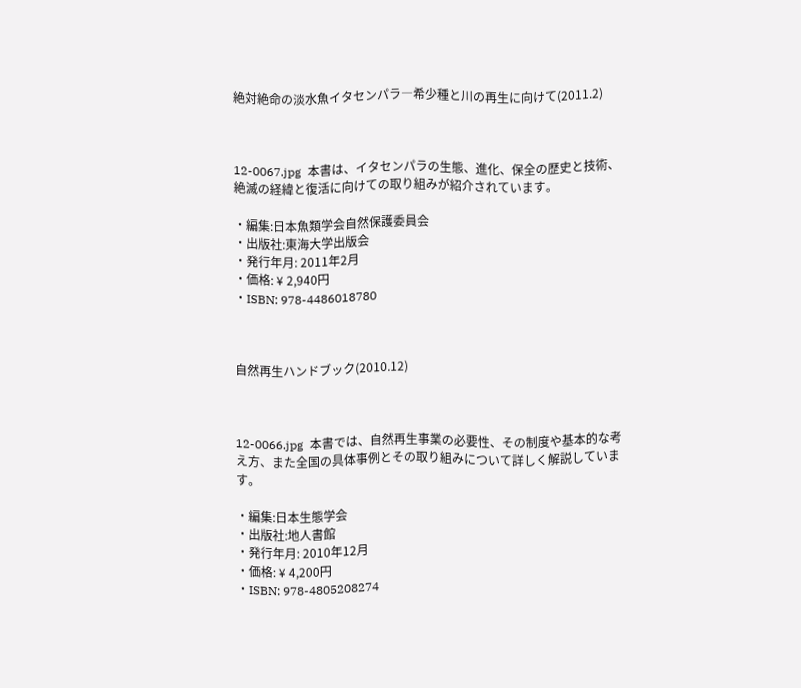絶対絶命の淡水魚イタセンパラ―希少種と川の再生に向けて(2011.2)



12-0067.jpg  本書は、イタセンパラの生態、進化、保全の歴史と技術、絶滅の経緯と復活に向けての取り組みが紹介されています。

・編集:日本魚類学会自然保護委員会
・出版社:東海大学出版会
・発行年月: 2011年2月
・価格: ¥ 2,940円
・ISBN: 978-4486018780



自然再生ハンドブック(2010.12)



12-0066.jpg  本書では、自然再生事業の必要性、その制度や基本的な考え方、また全国の具体事例とその取り組みについて詳しく解説しています。

・編集:日本生態学会
・出版社:地人書館
・発行年月: 2010年12月
・価格: ¥ 4,200円
・ISBN: 978-4805208274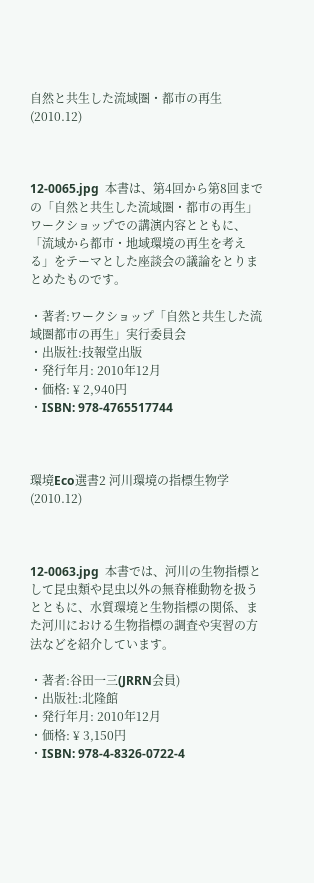自然と共生した流域圏・都市の再生(2010.12)



12-0065.jpg  本書は、第4回から第8回までの「自然と共生した流域圏・都市の再生」ワークショップでの講演内容とともに、「流域から都市・地域環境の再生を考える」をテーマとした座談会の議論をとりまとめたものです。

・著者:ワークショップ「自然と共生した流域圏都市の再生」実行委員会
・出版社:技報堂出版
・発行年月: 2010年12月
・価格: ¥ 2,940円
・ISBN: 978-4765517744



環境Eco選書2 河川環境の指標生物学(2010.12)



12-0063.jpg  本書では、河川の生物指標として昆虫類や昆虫以外の無脊椎動物を扱うとともに、水質環境と生物指標の関係、また河川における生物指標の調査や実習の方法などを紹介しています。

・著者:谷田一三(JRRN会員)
・出版社:北隆館
・発行年月: 2010年12月
・価格: ¥ 3,150円
・ISBN: 978-4-8326-0722-4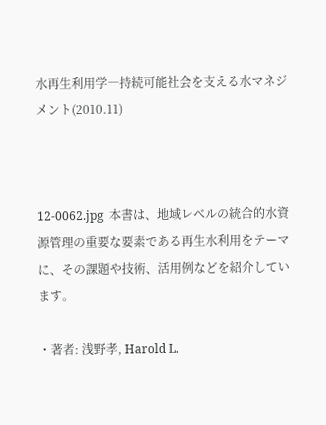水再生利用学―持続可能社会を支える水マネジメント(2010.11)



12-0062.jpg  本書は、地域レベルの統合的水資源管理の重要な要素である再生水利用をテーマに、その課題や技術、活用例などを紹介しています。

・著者: 浅野孝, Harold L.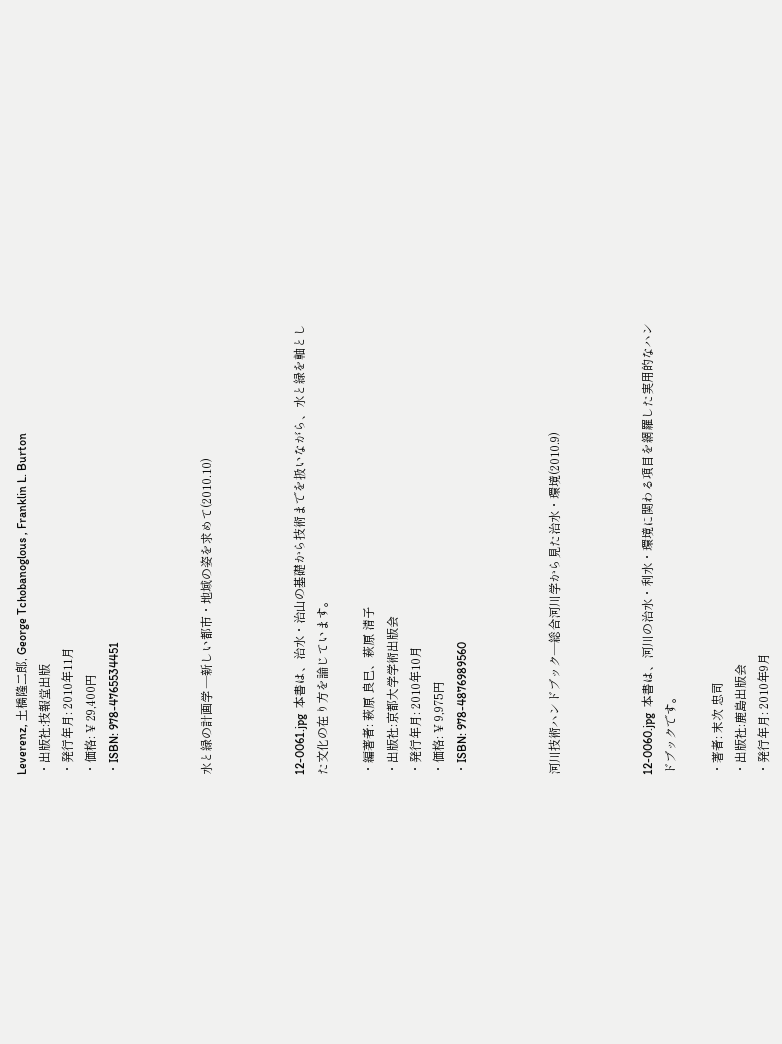Leverenz, 土橋隆二郎, George Tchobanoglous , Franklin L. Burton
・出版社:技報堂出版
・発行年月: 2010年11月
・価格: ¥ 29,400円
・ISBN: 978-4765534451



水と緑の計画学 ―新しい都市・地域の姿を求めて(2010.10)



12-0061.jpg  本書は、治水・治山の基礎から技術までを扱いながら、水と緑を軸とした文化の在り方を論じています。

・編著者: 萩原 良巳、萩原 清子
・出版社:京都大学学術出版会
・発行年月: 2010年10月
・価格: ¥ 9,975円
・ISBN: 978-4876989560



河川技術ハンドブック―総合河川学から見た治水・環境(2010.9)



12-0060.jpg  本書は、河川の治水・利水・環境に関わる項目を網羅した実用的なハンドブックです。

・著者: 末次 忠司
・出版社:鹿島出版会
・発行年月: 2010年9月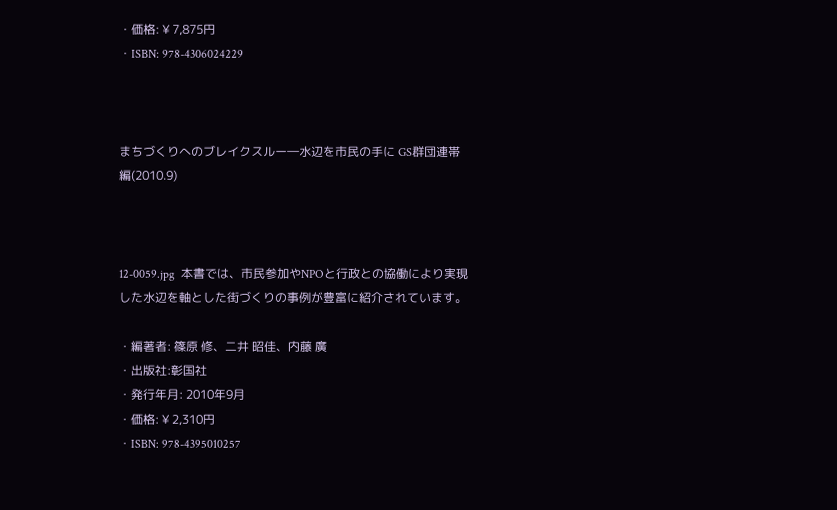・価格: ¥ 7,875円
・ISBN: 978-4306024229



まちづくりへのブレイクスルー―水辺を市民の手に GS群団連帯編(2010.9)



12-0059.jpg  本書では、市民参加やNPOと行政との協働により実現した水辺を軸とした街づくりの事例が豊富に紹介されています。

・編著者: 篠原 修、二井 昭佳、内藤 廣
・出版社:彰国社
・発行年月: 2010年9月
・価格: ¥ 2,310円
・ISBN: 978-4395010257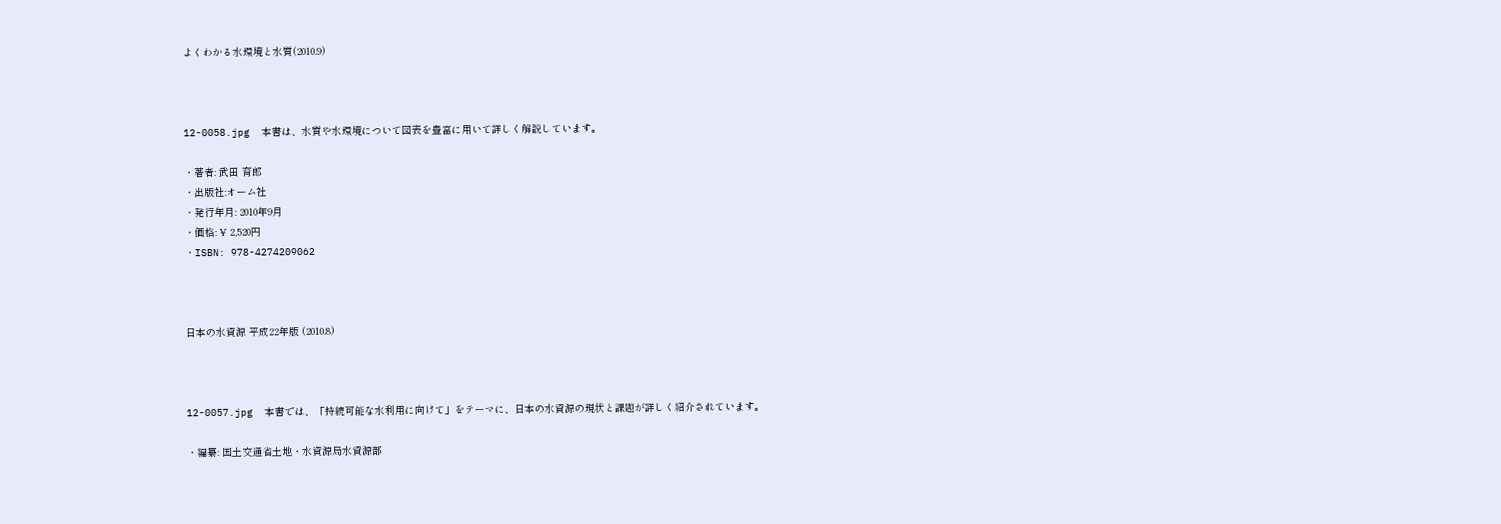よくわかる水環境と水質(2010.9)



12-0058.jpg  本書は、水質や水環境について図表を豊富に用いて詳しく解説しています。

・著者: 武田 育郎
・出版社:オーム社
・発行年月: 2010年9月
・価格: ¥ 2,520円
・ISBN: 978-4274209062



日本の水資源 平成22年版 (2010.8)



12-0057.jpg  本書では、「持続可能な水利用に向けて」をテーマに、日本の水資源の現状と課題が詳しく紹介されています。

・編纂: 国土交通省土地・水資源局水資源部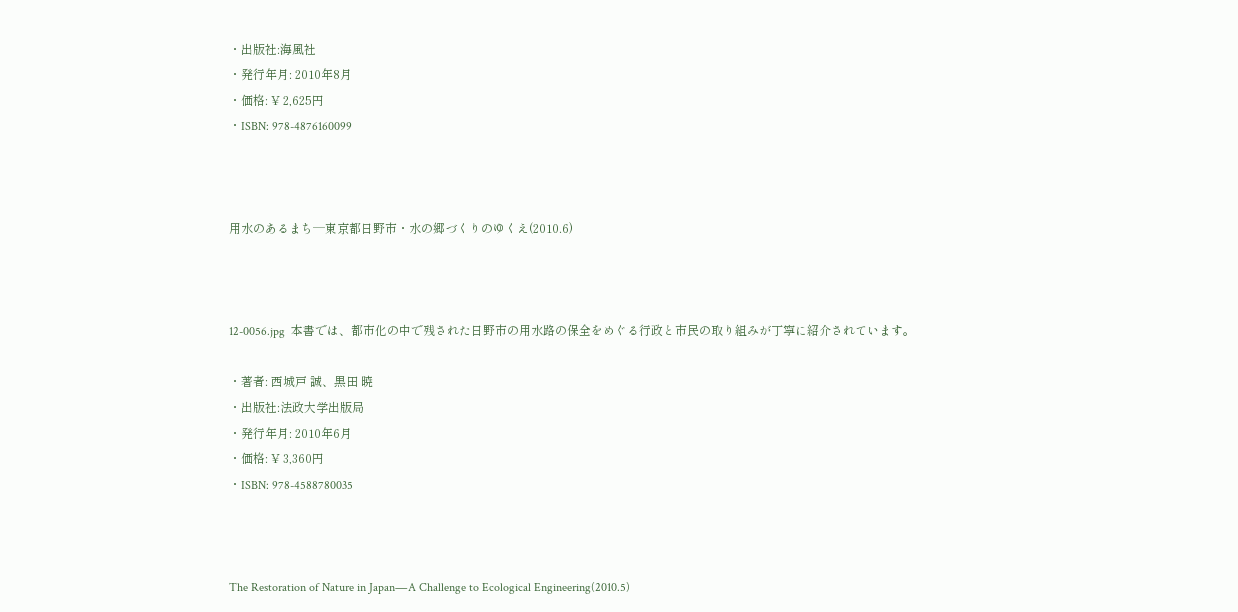・出版社:海風社
・発行年月: 2010年8月
・価格: ¥ 2,625円
・ISBN: 978-4876160099



用水のあるまち─東京都日野市・水の郷づくりのゆくえ(2010.6)



12-0056.jpg  本書では、都市化の中で残された日野市の用水路の保全をめぐる行政と市民の取り組みが丁寧に紹介されています。

・著者: 西城戸 誠、黒田 暁
・出版社:法政大学出版局
・発行年月: 2010年6月
・価格: ¥ 3,360円
・ISBN: 978-4588780035



The Restoration of Nature in Japan―A Challenge to Ecological Engineering(2010.5)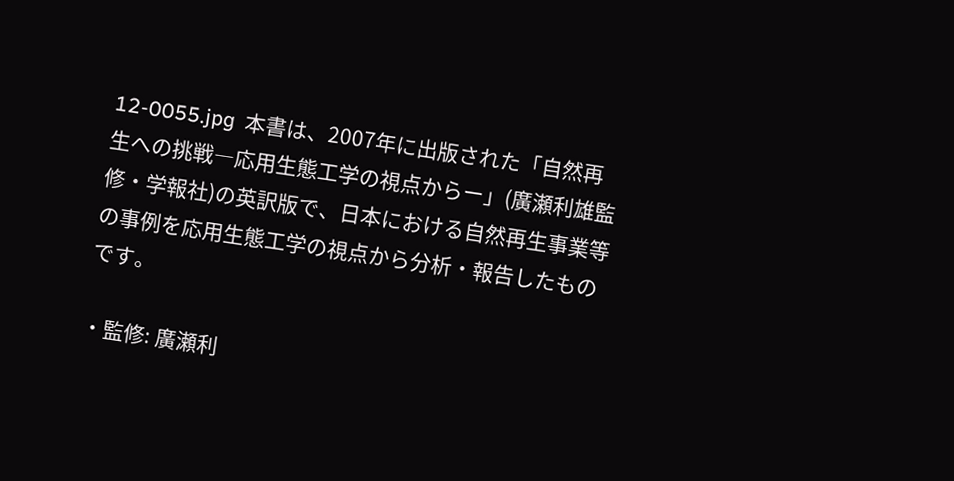12-0055.jpg  本書は、2007年に出版された「自然再生への挑戦―応用生態工学の視点からー」(廣瀬利雄監修・学報社)の英訳版で、日本における自然再生事業等の事例を応用生態工学の視点から分析・報告したものです。

・監修: 廣瀬利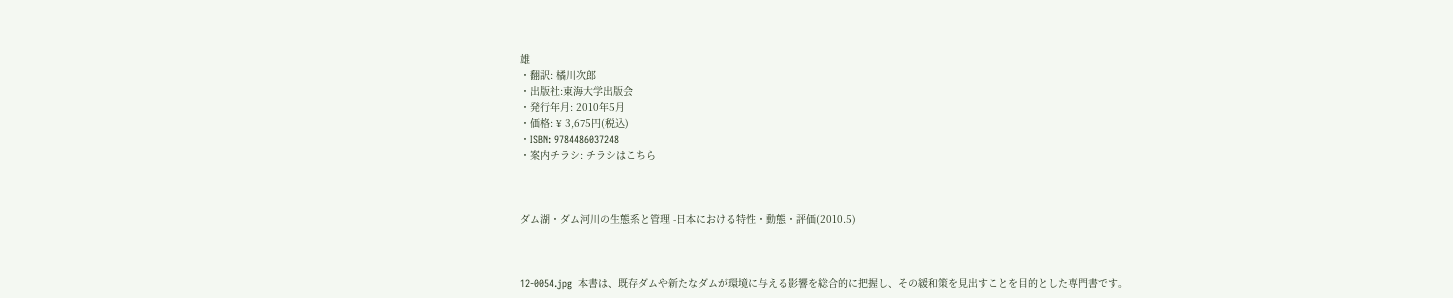雄
・翻訳: 橘川次郎
・出版社:東海大学出版会
・発行年月: 2010年5月
・価格: ¥ 3,675円(税込)
・ISBN: 9784486037248
・案内チラシ: チラシはこちら



ダム湖・ダム河川の生態系と管理 -日本における特性・動態・評価(2010.5)



12-0054.jpg  本書は、既存ダムや新たなダムが環境に与える影響を総合的に把握し、その緩和策を見出すことを目的とした専門書です。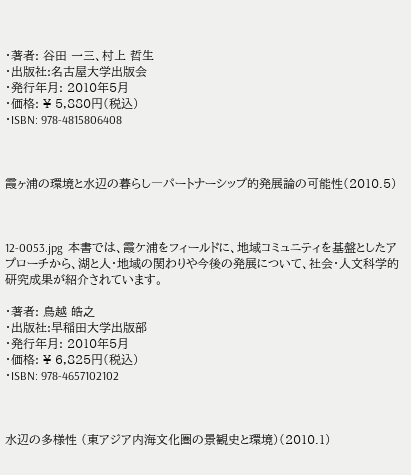・著者: 谷田 一三、村上 哲生
・出版社:名古屋大学出版会
・発行年月: 2010年5月
・価格: ¥ 5,880円(税込)
・ISBN: 978-4815806408



霞ヶ浦の環境と水辺の暮らし―パートナーシップ的発展論の可能性(2010.5)



12-0053.jpg  本書では、霞ケ浦をフィールドに、地域コミュニティを基盤としたアプローチから、湖と人・地域の関わりや今後の発展について、社会・人文科学的研究成果が紹介されています。

・著者: 鳥越 皓之
・出版社:早稲田大学出版部
・発行年月: 2010年5月
・価格: ¥ 6,825円(税込)
・ISBN: 978-4657102102



水辺の多様性 (東アジア内海文化圏の景観史と環境)(2010.1)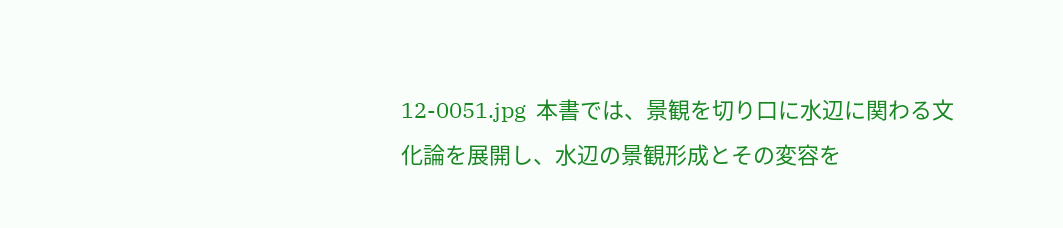12-0051.jpg  本書では、景観を切り口に水辺に関わる文化論を展開し、水辺の景観形成とその変容を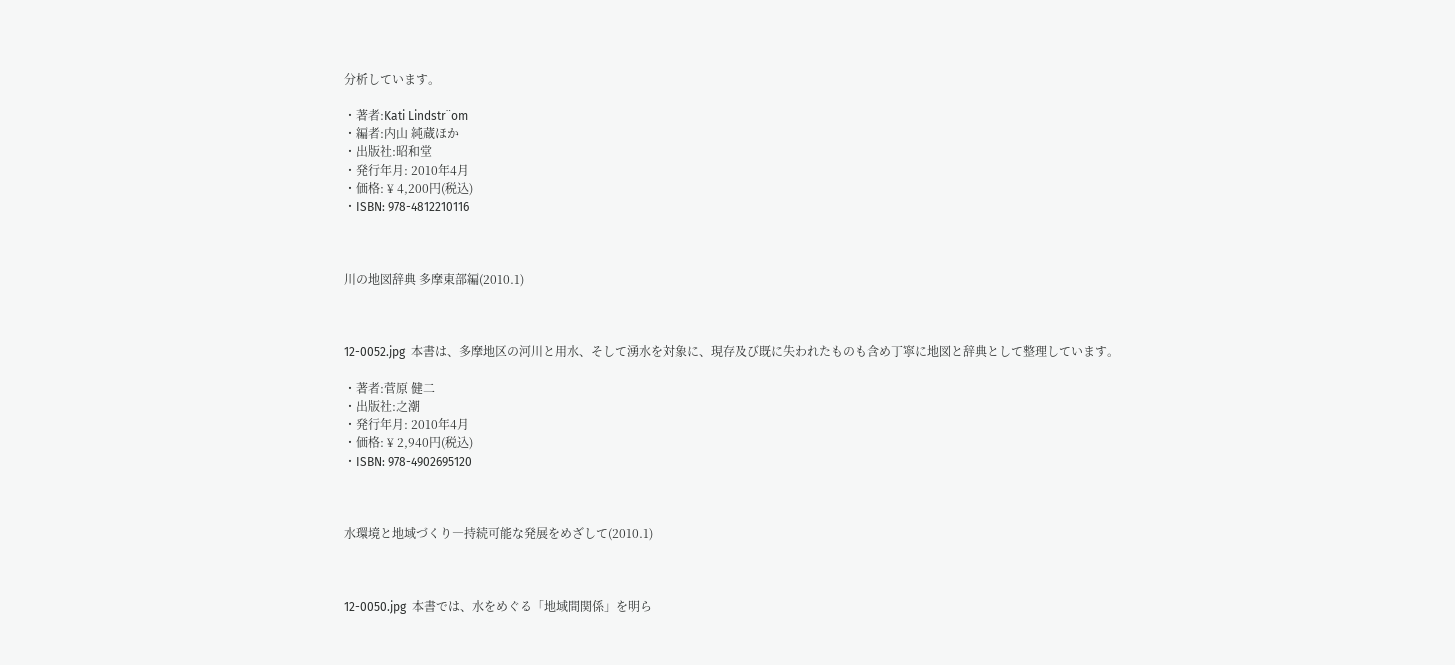分析しています。

・著者:Kati Lindstr¨om
・編者:内山 純蔵ほか
・出版社:昭和堂
・発行年月: 2010年4月
・価格: ¥ 4,200円(税込)
・ISBN: 978-4812210116



川の地図辞典 多摩東部編(2010.1)



12-0052.jpg  本書は、多摩地区の河川と用水、そして湧水を対象に、現存及び既に失われたものも含め丁寧に地図と辞典として整理しています。

・著者:菅原 健二
・出版社:之潮
・発行年月: 2010年4月
・価格: ¥ 2,940円(税込)
・ISBN: 978-4902695120



水環境と地域づくり―持続可能な発展をめざして(2010.1)



12-0050.jpg  本書では、水をめぐる「地域間関係」を明ら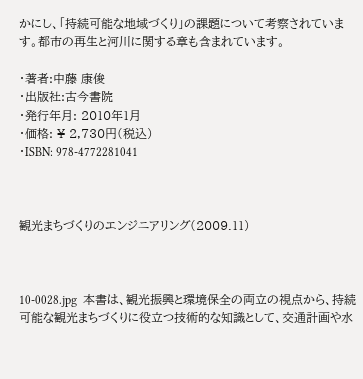かにし、「持続可能な地域づくり」の課題について考察されています。都市の再生と河川に関する章も含まれています。

・著者:中藤 康俊
・出版社:古今書院
・発行年月: 2010年1月
・価格: ¥ 2,730円(税込)
・ISBN: 978-4772281041



観光まちづくりのエンジニアリング(2009.11)



10-0028.jpg  本書は、観光振興と環境保全の両立の視点から、持続可能な観光まちづくりに役立つ技術的な知識として、交通計画や水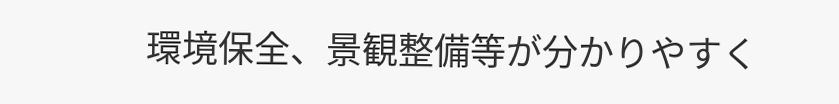環境保全、景観整備等が分かりやすく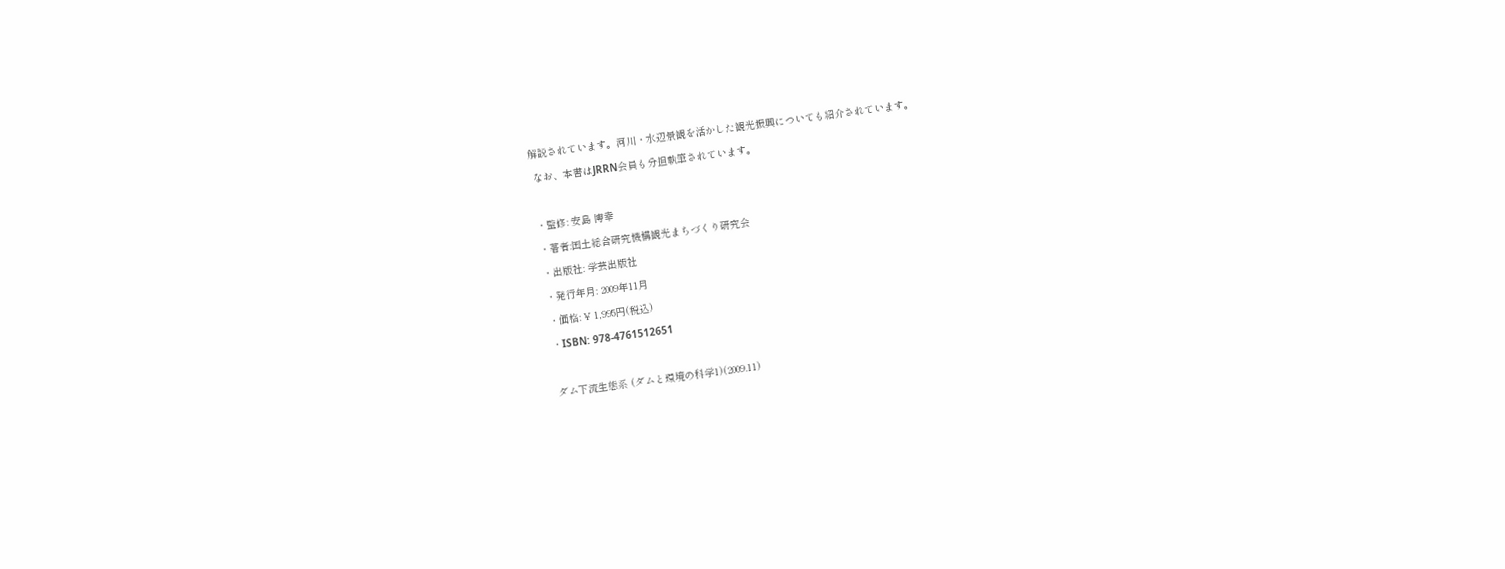解説されています。河川・水辺景観を活かした観光振興についても紹介されています。
 なお、本書はJRRN会員も分担執筆されています。

・監修: 安島 博幸
・著者:国土総合研究機構観光まちづくり研究会
・出版社: 学芸出版社
・発行年月: 2009年11月
・価格: ¥ 1,995円(税込)
・ISBN: 978-4761512651

ダム下流生態系 (ダムと環境の科学1)(2009.11)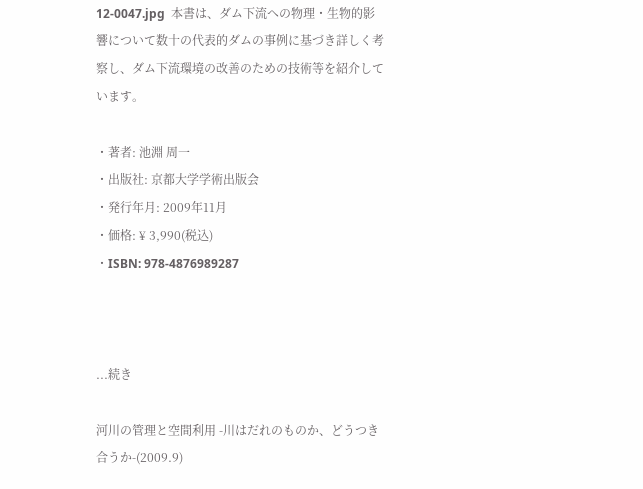12-0047.jpg  本書は、ダム下流への物理・生物的影響について数十の代表的ダムの事例に基づき詳しく考察し、ダム下流環境の改善のための技術等を紹介しています。

・著者: 池淵 周一
・出版社: 京都大学学術出版会
・発行年月: 2009年11月
・価格: ¥ 3,990(税込)
・ISBN: 978-4876989287



...続き

河川の管理と空間利用 -川はだれのものか、どうつき合うか-(2009.9)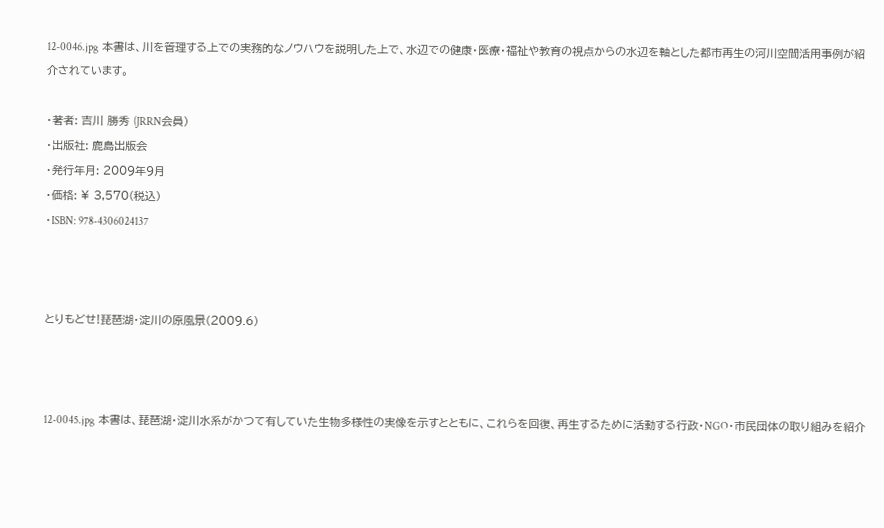12-0046.jpg  本書は、川を管理する上での実務的なノウハウを説明した上で、水辺での健康・医療・福祉や教育の視点からの水辺を軸とした都市再生の河川空間活用事例が紹介されています。

・著者: 吉川 勝秀 (JRRN会員)
・出版社: 鹿島出版会
・発行年月: 2009年9月
・価格: ¥ 3,570(税込)
・ISBN: 978-4306024137



とりもどせ!琵琶湖・淀川の原風景(2009.6)



12-0045.jpg  本書は、琵琶湖・淀川水系がかつて有していた生物多様性の実像を示すとともに、これらを回復、再生するために活動する行政・NGO・市民団体の取り組みを紹介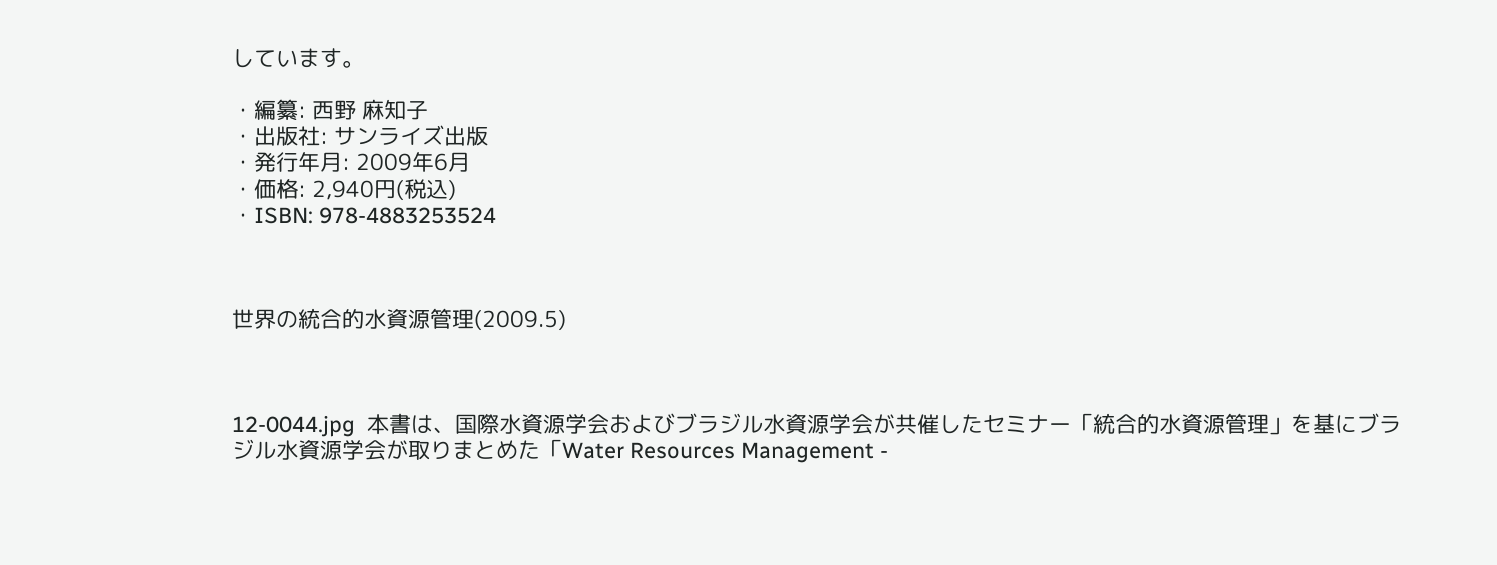しています。

・編纂: 西野 麻知子
・出版社: サンライズ出版
・発行年月: 2009年6月
・価格: 2,940円(税込)
・ISBN: 978-4883253524



世界の統合的水資源管理(2009.5)



12-0044.jpg  本書は、国際水資源学会およびブラジル水資源学会が共催したセミナー「統合的水資源管理」を基にブラジル水資源学会が取りまとめた「Water Resources Management -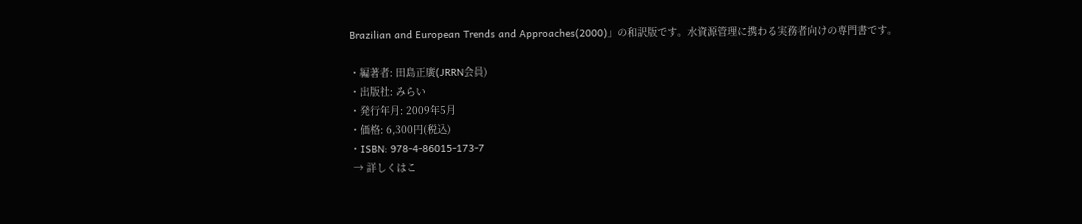Brazilian and European Trends and Approaches(2000)」の和訳版です。水資源管理に携わる実務者向けの専門書です。

・編著者: 田島正廣(JRRN会員)
・出版社: みらい
・発行年月: 2009年5月
・価格: 6,300円(税込)
・ISBN: 978-4-86015-173-7
 → 詳しくはこ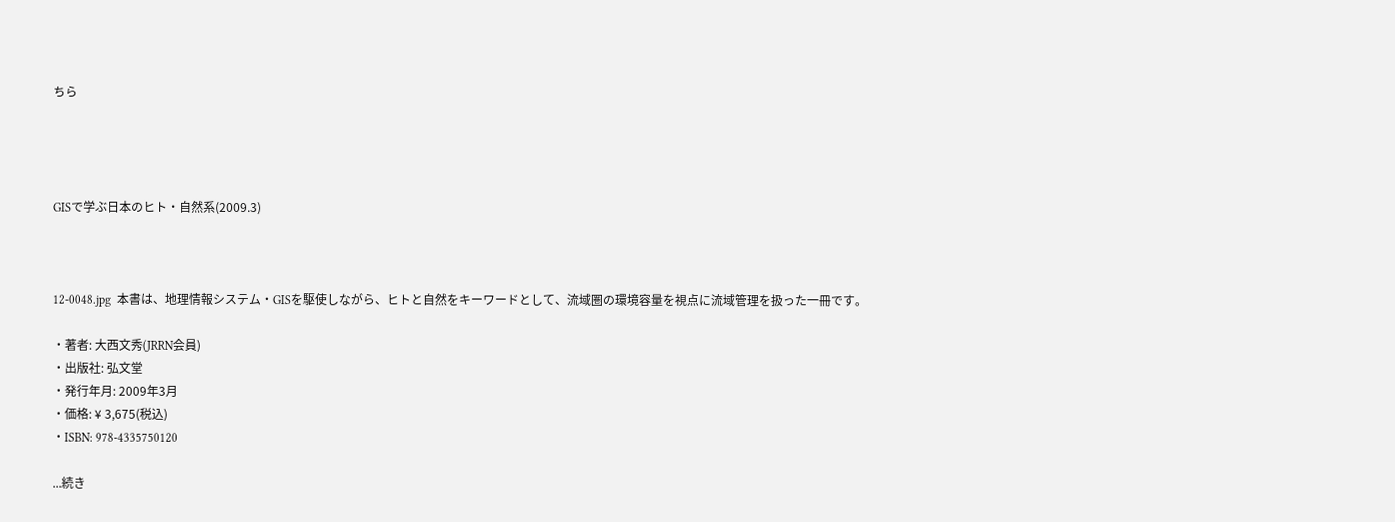ちら




GISで学ぶ日本のヒト・自然系(2009.3)



12-0048.jpg  本書は、地理情報システム・GISを駆使しながら、ヒトと自然をキーワードとして、流域圏の環境容量を視点に流域管理を扱った一冊です。

・著者: 大西文秀(JRRN会員)
・出版社: 弘文堂
・発行年月: 2009年3月
・価格: ¥ 3,675(税込)
・ISBN: 978-4335750120

...続き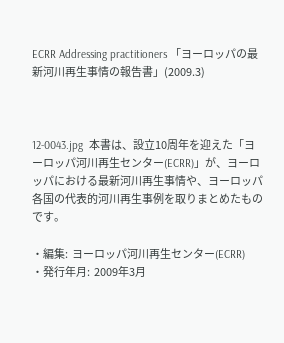ECRR Addressing practitioners 「ヨーロッパの最新河川再生事情の報告書」(2009.3)



12-0043.jpg  本書は、設立10周年を迎えた「ヨーロッパ河川再生センター(ECRR)」が、ヨーロッパにおける最新河川再生事情や、ヨーロッパ各国の代表的河川再生事例を取りまとめたものです。

・編集:  ヨーロッパ河川再生センター(ECRR)
・発行年月:  2009年3月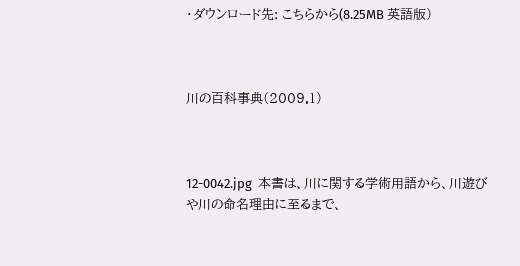・ダウンロード先: こちらから(8.25MB 英語版)



川の百科事典(2009.1)



12-0042.jpg  本書は、川に関する学術用語から、川遊びや川の命名理由に至るまで、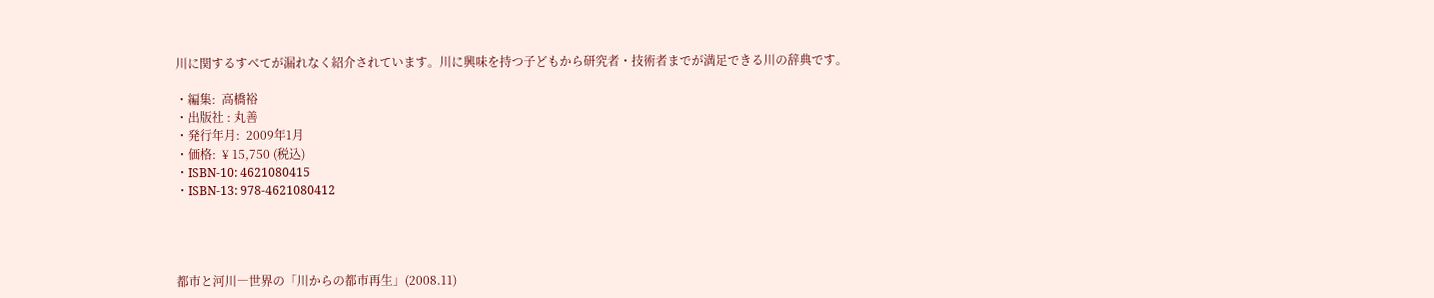川に関するすべてが漏れなく紹介されています。川に興味を持つ子どもから研究者・技術者までが満足できる川の辞典です。

・編集:  高橋裕
・出版社 : 丸善
・発行年月:  2009年1月
・価格:  ¥ 15,750 (税込)
・ISBN-10: 4621080415
・ISBN-13: 978-4621080412




都市と河川―世界の「川からの都市再生」(2008.11)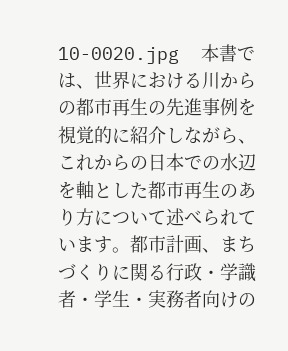10-0020.jpg  本書では、世界における川からの都市再生の先進事例を視覚的に紹介しながら、これからの日本での水辺を軸とした都市再生のあり方について述べられています。都市計画、まちづくりに関る行政・学識者・学生・実務者向けの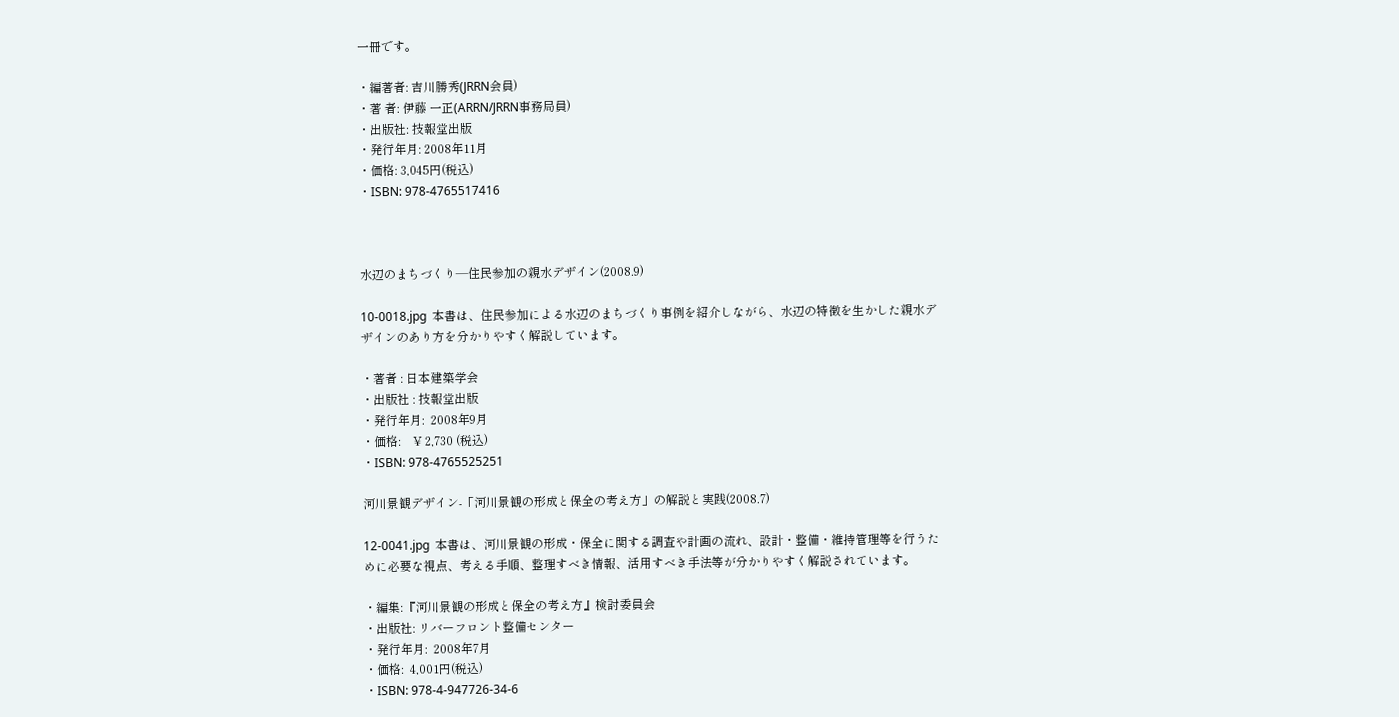一冊です。

・編著者: 吉川勝秀(JRRN会員)
・著 者: 伊藤 一正(ARRN/JRRN事務局員)
・出版社: 技報堂出版
・発行年月: 2008年11月
・価格: 3,045円(税込)
・ISBN: 978-4765517416



水辺のまちづくり―住民参加の親水デザイン(2008.9)

10-0018.jpg  本書は、住民参加による水辺のまちづくり事例を紹介しながら、水辺の特徴を生かした親水デザインのあり方を分かりやすく解説しています。

・著者 : 日本建築学会
・出版社 : 技報堂出版
・発行年月:  2008年9月
・価格:    ¥ 2,730 (税込)
・ISBN: 978-4765525251

河川景観デザイン-「河川景観の形成と保全の考え方」の解説と実践(2008.7)

12-0041.jpg  本書は、河川景観の形成・保全に関する調査や計画の流れ、設計・整備・維持管理等を行うために必要な視点、考える手順、整理すべき情報、活用すべき手法等が分かりやすく解説されています。

・編集:『河川景観の形成と保全の考え方』検討委員会
・出版社: リバーフロント整備センター
・発行年月:  2008年7月
・価格:  4,001円(税込)
・ISBN: 978-4-947726-34-6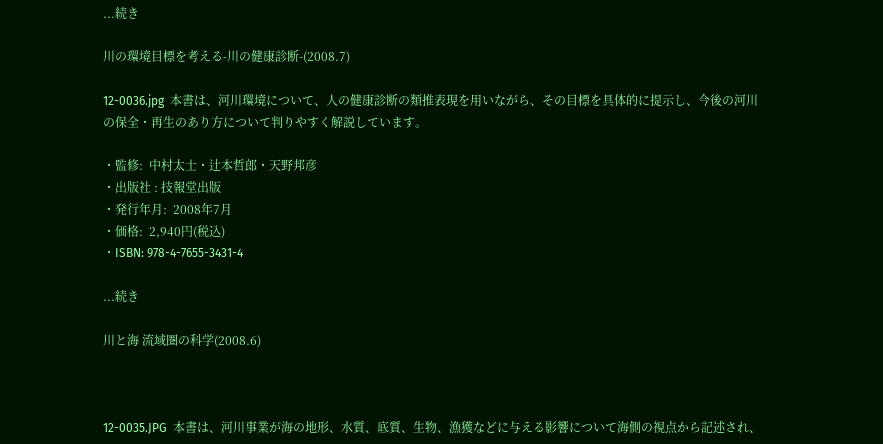...続き

川の環境目標を考える-川の健康診断-(2008.7)

12-0036.jpg  本書は、河川環境について、人の健康診断の類推表現を用いながら、その目標を具体的に提示し、今後の河川の保全・再生のあり方について判りやすく解説しています。

・監修:  中村太士・辻本哲郎・天野邦彦
・出版社 : 技報堂出版
・発行年月:  2008年7月
・価格:  2,940円(税込)
・ISBN: 978-4-7655-3431-4

...続き

川と海 流域圏の科学(2008.6)



12-0035.JPG  本書は、河川事業が海の地形、水質、底質、生物、漁獲などに与える影響について海側の視点から記述され、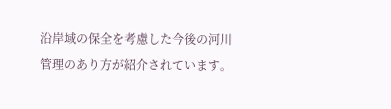沿岸域の保全を考慮した今後の河川管理のあり方が紹介されています。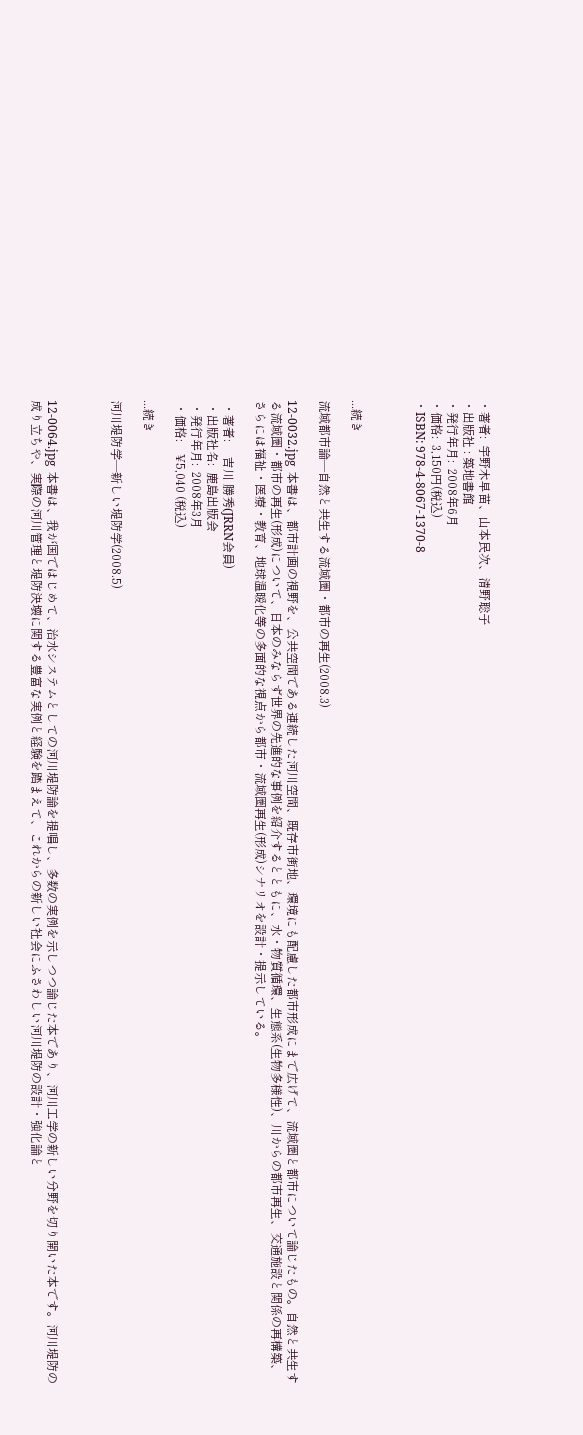・著者:  宇野木早苗、山本民次、清野聡子
・出版社 : 築地書館
・発行年月:  2008年6月
・価格:  3,150円(税込)
・ISBN: 978-4-8067-1370-8



...続き

流域都市論―自然と共生する流域圏・都市の再生(2008.3)

12-0032.jpg  本書は、都市計画の視野を、公共空間である連続した河川空間、既存市街地、環境にも配慮した都市形成にまで広げて、流域圏と都市について論じたもの。自然と共生する流域圏・都市の再生(形成)について、日本のみならず世界の先進的な事例を紹介するとともに、水・物質循環、生態系(生物多様性)、川からの都市再生、交通施設と関係の再構築、さらには福祉・医療・教育、地球温暖化等の多面的な視点から都市・流域圏再生(形成)シナリオを設計・提示している。

 ・著者:     吉川 勝秀(JRRN会員)
 ・出版社名:  鹿島出版会
 ・発行年月:  2008年3月
 ・価格:    ¥5,040 (税込)

...続き

河川堤防学―新しい堤防学(2008.5)



12-0064.jpg  本書は、我が国ではじめて、治水システムとしての河川堤防論を提唱し、多数の実例を示しつつ論じた本であり、河川工学の新しい分野を切り開いた本です。河川堤防の成り立ちや、実際の河川管理と堤防決壊に関する豊富な実例と経験を踏まえて、これからの新しい社会にふさわしい河川堤防の設計・強化論と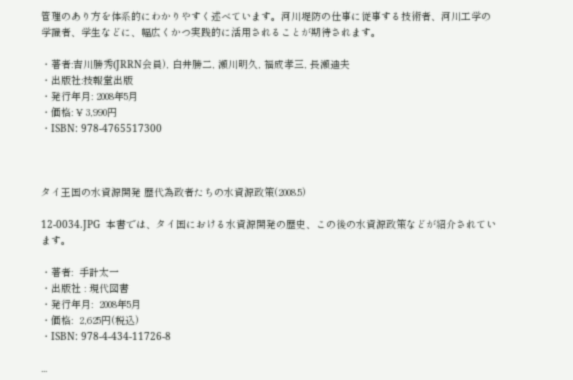管理のあり方を体系的にわかりやすく述べています。河川堤防の仕事に従事する技術者、河川工学の学識者、学生などに、幅広くかつ実践的に活用されることが期待されます。

・著者:吉川勝秀(JRRN会員), 白井勝二, 瀬川明久, 福成孝三, 長瀬迪夫
・出版社:技報堂出版
・発行年月: 2008年5月
・価格: ¥ 3,990円
・ISBN: 978-4765517300



タイ王国の水資源開発 歴代為政者たちの水資源政策(2008.5)

12-0034.JPG  本書では、タイ国における水資源開発の歴史、この後の水資源政策などが紹介されています。

・著者:  手計太一
・出版社 : 現代図書
・発行年月:  2008年5月
・価格:  2,625円(税込)
・ISBN: 978-4-434-11726-8

...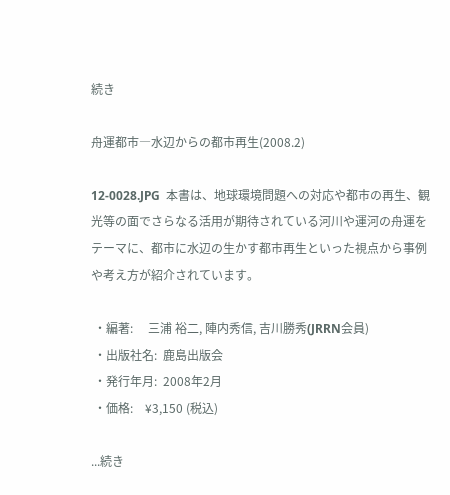続き

舟運都市―水辺からの都市再生(2008.2)

12-0028.JPG  本書は、地球環境問題への対応や都市の再生、観光等の面でさらなる活用が期待されている河川や運河の舟運をテーマに、都市に水辺の生かす都市再生といった視点から事例や考え方が紹介されています。

 ・編著:     三浦 裕二, 陣内秀信, 吉川勝秀(JRRN会員)
 ・出版社名:  鹿島出版会
 ・発行年月:  2008年2月
 ・価格:    ¥3,150 (税込)

...続き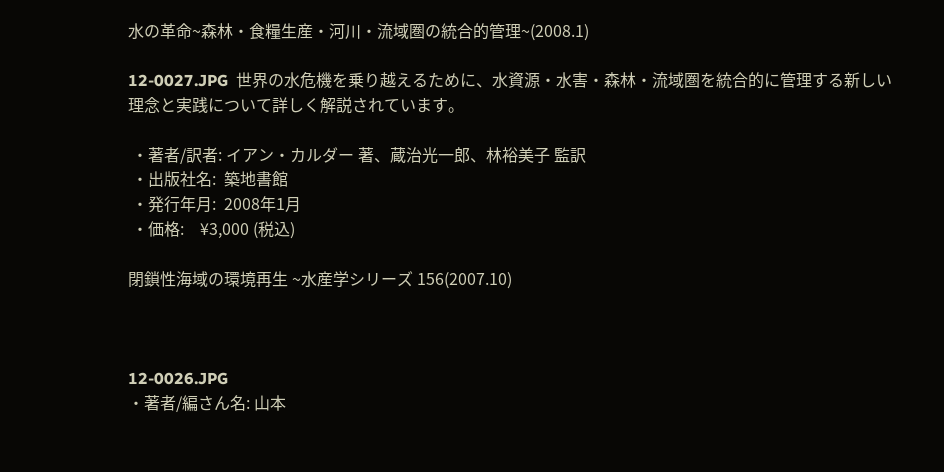水の革命~森林・食糧生産・河川・流域圏の統合的管理~(2008.1)

12-0027.JPG  世界の水危機を乗り越えるために、水資源・水害・森林・流域圏を統合的に管理する新しい理念と実践について詳しく解説されています。

 ・著者/訳者: イアン・カルダー 著、蔵治光一郎、林裕美子 監訳
 ・出版社名:  築地書館
 ・発行年月:  2008年1月
 ・価格:    ¥3,000 (税込)

閉鎖性海域の環境再生 ~水産学シリーズ 156(2007.10)



12-0026.JPG
・著者/編さん名: 山本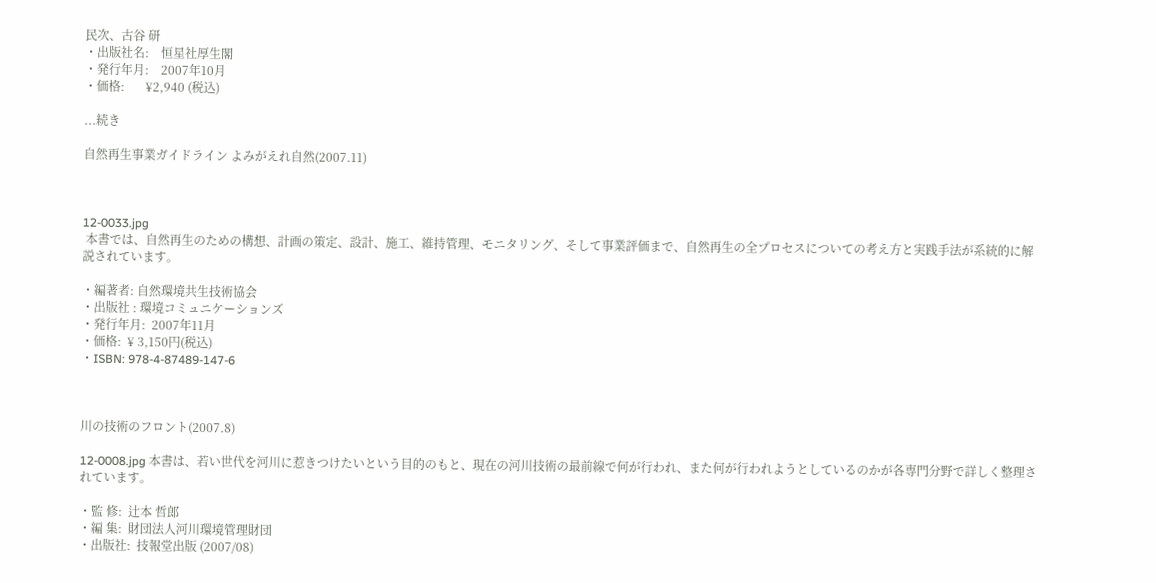民次、古谷 研
・出版社名:    恒星社厚生閣
・発行年月:    2007年10月
・価格:       ¥2,940 (税込)

...続き

自然再生事業ガイドライン よみがえれ自然(2007.11)



12-0033.jpg
 本書では、自然再生のための構想、計画の策定、設計、施工、維持管理、モニタリング、そして事業評価まで、自然再生の全プロセスについての考え方と実践手法が系統的に解説されています。

・編著者: 自然環境共生技術協会
・出版社 : 環境コミュニケーションズ
・発行年月:  2007年11月
・価格:  ¥ 3,150円(税込)
・ISBN: 978-4-87489-147-6



川の技術のフロント(2007.8)

12-0008.jpg 本書は、若い世代を河川に惹きつけたいという目的のもと、現在の河川技術の最前線で何が行われ、また何が行われようとしているのかが各専門分野で詳しく整理されています。

・監 修:  辻本 哲郎
・編 集:  財団法人河川環境管理財団
・出版社:  技報堂出版 (2007/08)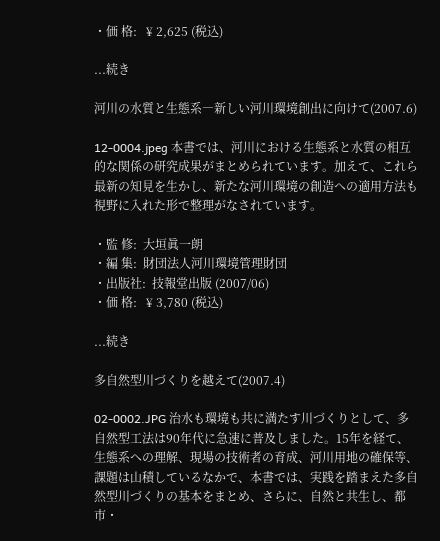・価 格:   ¥ 2,625 (税込)

...続き

河川の水質と生態系―新しい河川環境創出に向けて(2007.6)

12-0004.jpeg 本書では、河川における生態系と水質の相互的な関係の研究成果がまとめられています。加えて、これら最新の知見を生かし、新たな河川環境の創造への適用方法も視野に入れた形で整理がなされています。

・監 修:  大垣眞一朗
・編 集:  財団法人河川環境管理財団
・出版社:  技報堂出版 (2007/06)
・価 格:   ¥ 3,780 (税込)

...続き

多自然型川づくりを越えて(2007.4)

02-0002.JPG 治水も環境も共に満たす川づくりとして、多自然型工法は90年代に急速に普及しました。15年を経て、生態系への理解、現場の技術者の育成、河川用地の確保等、課題は山積しているなかで、本書では、実践を踏まえた多自然型川づくりの基本をまとめ、さらに、自然と共生し、都市・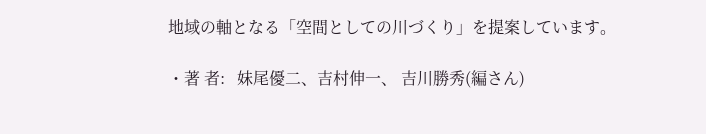地域の軸となる「空間としての川づくり」を提案しています。

・著 者:   妹尾優二、吉村伸一、 吉川勝秀(編さん)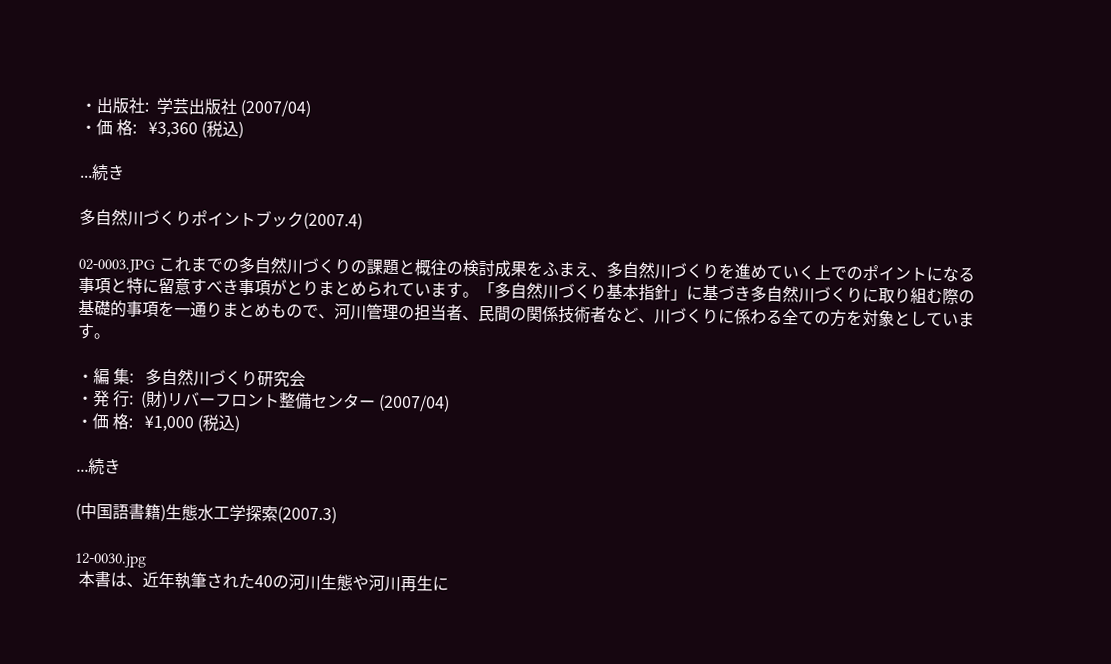・出版社:  学芸出版社 (2007/04)
・価 格:   ¥3,360 (税込)

...続き

多自然川づくりポイントブック(2007.4)

02-0003.JPG これまでの多自然川づくりの課題と概往の検討成果をふまえ、多自然川づくりを進めていく上でのポイントになる事項と特に留意すべき事項がとりまとめられています。「多自然川づくり基本指針」に基づき多自然川づくりに取り組む際の基礎的事項を一通りまとめもので、河川管理の担当者、民間の関係技術者など、川づくりに係わる全ての方を対象としています。

・編 集:   多自然川づくり研究会
・発 行:  (財)リバーフロント整備センター (2007/04)
・価 格:   ¥1,000 (税込)

...続き

(中国語書籍)生態水工学探索(2007.3)

12-0030.jpg
 本書は、近年執筆された40の河川生態や河川再生に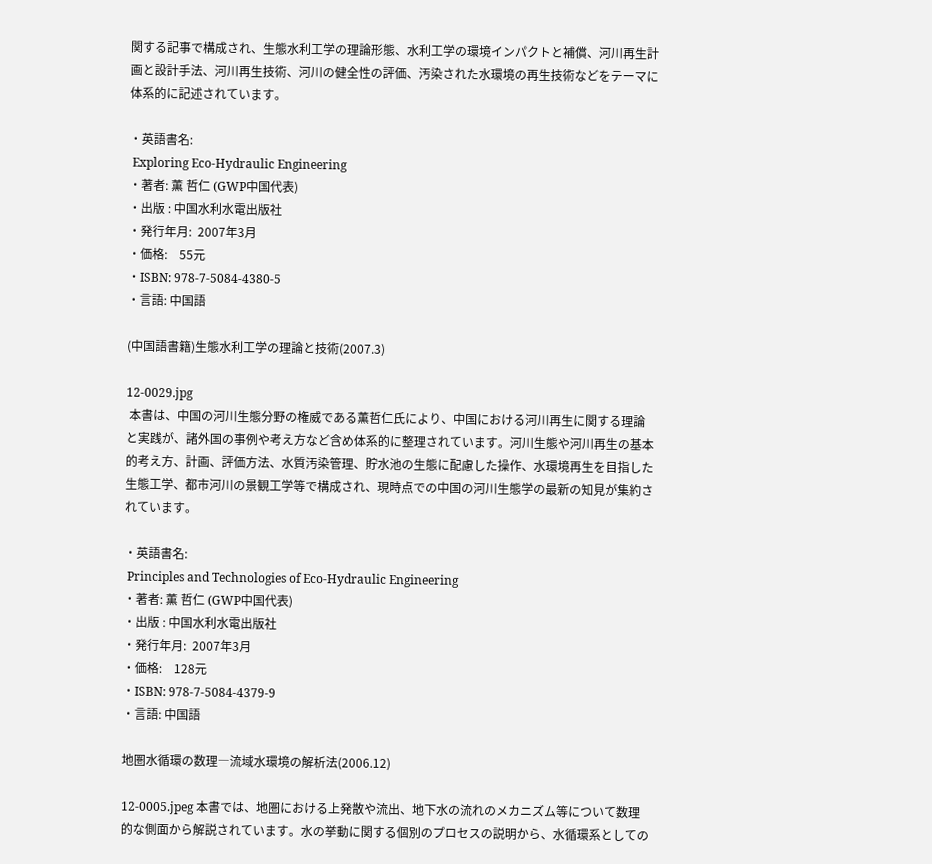関する記事で構成され、生態水利工学の理論形態、水利工学の環境インパクトと補償、河川再生計画と設計手法、河川再生技術、河川の健全性の評価、汚染された水環境の再生技術などをテーマに体系的に記述されています。

・英語書名:
 Exploring Eco-Hydraulic Engineering
・著者: 薫 哲仁 (GWP中国代表)
・出版 : 中国水利水電出版社
・発行年月:  2007年3月
・価格:    55元
・ISBN: 978-7-5084-4380-5
・言語: 中国語

(中国語書籍)生態水利工学の理論と技術(2007.3)

12-0029.jpg
 本書は、中国の河川生態分野の権威である薫哲仁氏により、中国における河川再生に関する理論と実践が、諸外国の事例や考え方など含め体系的に整理されています。河川生態や河川再生の基本的考え方、計画、評価方法、水質汚染管理、貯水池の生態に配慮した操作、水環境再生を目指した生態工学、都市河川の景観工学等で構成され、現時点での中国の河川生態学の最新の知見が集約されています。

・英語書名:
 Principles and Technologies of Eco-Hydraulic Engineering
・著者: 薫 哲仁 (GWP中国代表)
・出版 : 中国水利水電出版社
・発行年月:  2007年3月
・価格:    128元
・ISBN: 978-7-5084-4379-9
・言語: 中国語

地圏水循環の数理―流域水環境の解析法(2006.12)

12-0005.jpeg 本書では、地圏における上発散や流出、地下水の流れのメカニズム等について数理的な側面から解説されています。水の挙動に関する個別のプロセスの説明から、水循環系としての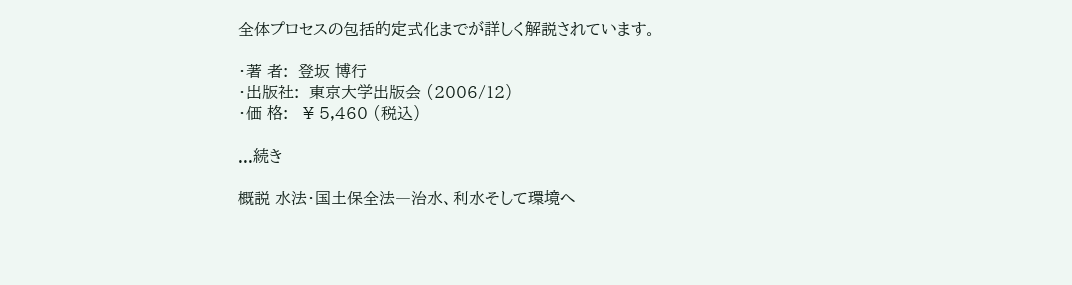全体プロセスの包括的定式化までが詳しく解説されています。

・著 者:  登坂 博行
・出版社:  東京大学出版会 (2006/12)
・価 格:   ¥ 5,460 (税込)

...続き

概説 水法・国土保全法―治水、利水そして環境へ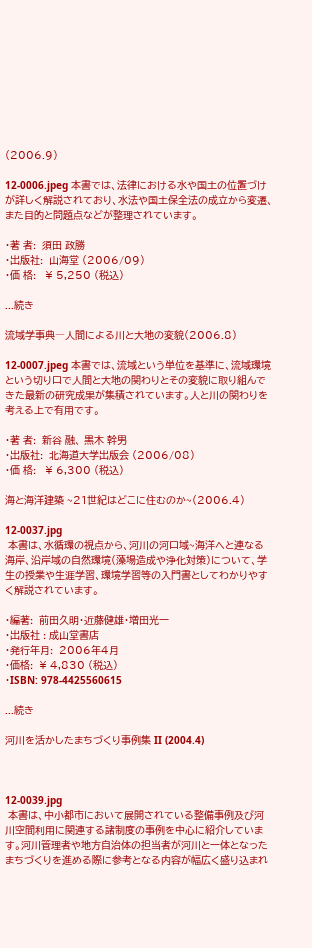(2006.9)

12-0006.jpeg 本書では、法律における水や国土の位置づけが詳しく解説されており、水法や国土保全法の成立から変遷、また目的と問題点などが整理されています。

・著 者:  須田 政勝
・出版社:  山海堂 (2006/09)
・価 格:   ¥ 5,250 (税込)

...続き

流域学事典―人間による川と大地の変貌(2006.8)

12-0007.jpeg 本書では、流域という単位を基準に、流域環境という切り口で人間と大地の関わりとその変貌に取り組んできた最新の研究成果が集積されています。人と川の関わりを考える上で有用です。

・著 者:  新谷 融、 黒木 幹男
・出版社:  北海道大学出版会 (2006/08)
・価 格:   ¥ 6,300 (税込)

海と海洋建築 ~21世紀はどこに住むのか~(2006.4)

12-0037.jpg
 本書は、水循環の視点から、河川の河口域~海洋へと連なる海岸、沿岸域の自然環境(藻場造成や浄化対策)について、学生の授業や生涯学習、環境学習等の入門書としてわかりやすく解説されています。

・編著:  前田久明・近藤健雄・増田光一
・出版社 : 成山堂書店
・発行年月:  2006年4月
・価格:  ¥ 4,830 (税込)
・ISBN: 978-4425560615

...続き

河川を活かしたまちづくり事例集 II (2004.4)



12-0039.jpg
 本書は、中小都市において展開されている整備事例及び河川空間利用に関連する諸制度の事例を中心に紹介しています。河川管理者や地方自治体の担当者が河川と一体となったまちづくりを進める際に参考となる内容が幅広く盛り込まれ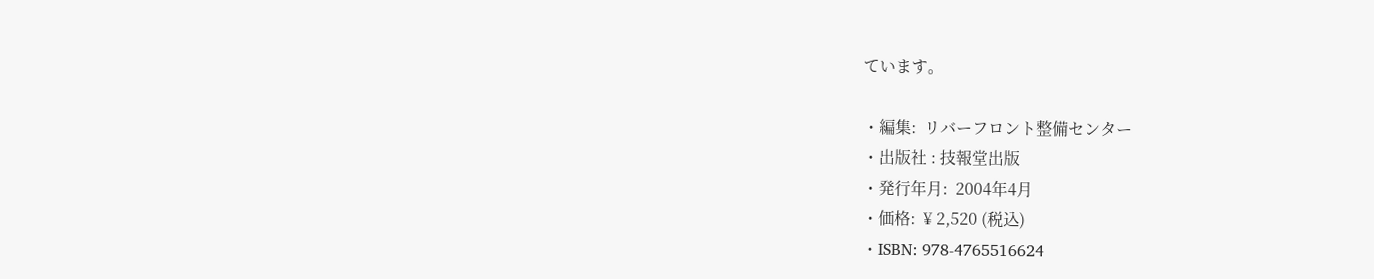ています。

・編集:  リバーフロント整備センター
・出版社 : 技報堂出版
・発行年月:  2004年4月
・価格:  ¥ 2,520 (税込)
・ISBN: 978-4765516624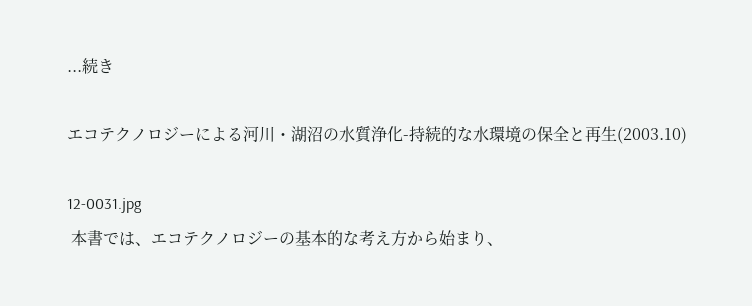...続き

エコテクノロジーによる河川・湖沼の水質浄化-持続的な水環境の保全と再生(2003.10)

12-0031.jpg
 本書では、エコテクノロジーの基本的な考え方から始まり、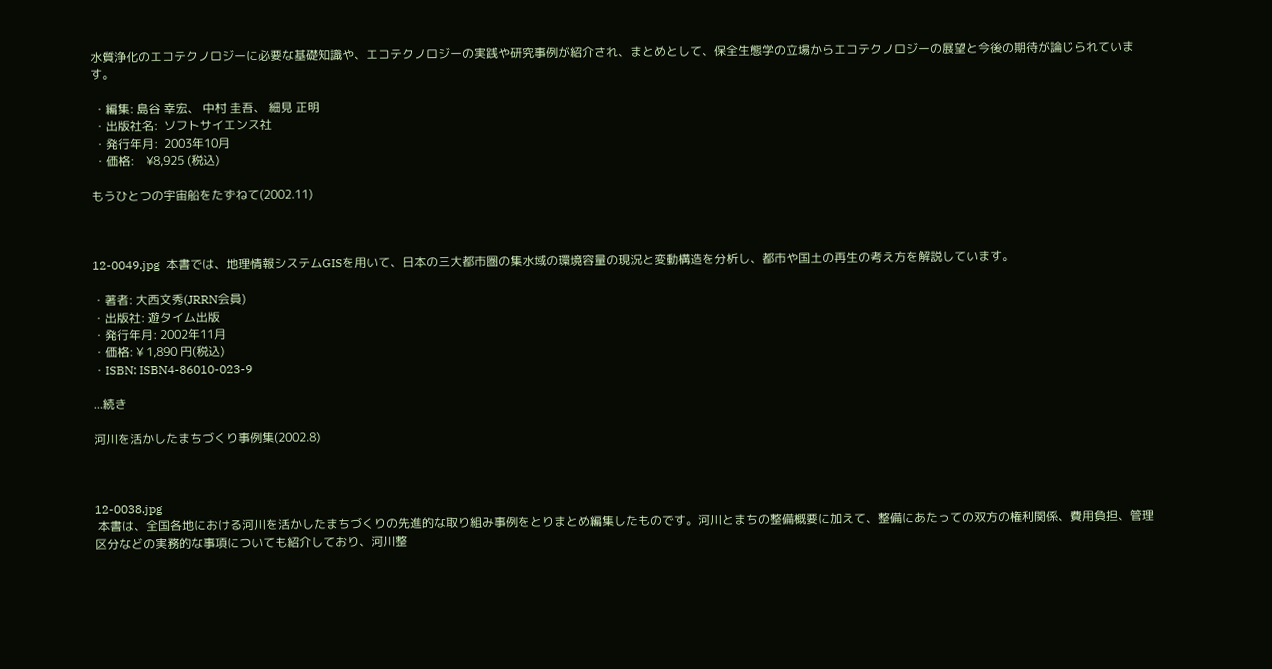水質浄化のエコテクノロジーに必要な基礎知識や、エコテクノロジーの実践や研究事例が紹介され、まとめとして、保全生態学の立場からエコテクノロジーの展望と今後の期待が論じられています。

 ・編集: 島谷 幸宏、 中村 圭吾、 細見 正明
 ・出版社名:  ソフトサイエンス社
 ・発行年月:  2003年10月
 ・価格:    ¥8,925 (税込)

もうひとつの宇宙船をたずねて(2002.11)



12-0049.jpg  本書では、地理情報システムGISを用いて、日本の三大都市圏の集水域の環境容量の現況と変動構造を分析し、都市や国土の再生の考え方を解説しています。

・著者: 大西文秀(JRRN会員)
・出版社: 遊タイム出版
・発行年月: 2002年11月
・価格: ¥ 1,890 円(税込)
・ISBN: ISBN4-86010-023-9

...続き

河川を活かしたまちづくり事例集(2002.8)



12-0038.jpg
 本書は、全国各地における河川を活かしたまちづくりの先進的な取り組み事例をとりまとめ編集したものです。河川とまちの整備概要に加えて、整備にあたっての双方の権利関係、費用負担、管理区分などの実務的な事項についても紹介しており、河川整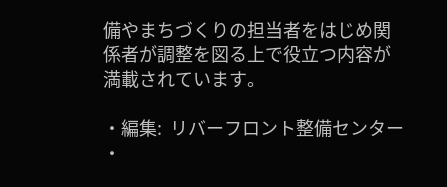備やまちづくりの担当者をはじめ関係者が調整を図る上で役立つ内容が満載されています。

・編集:  リバーフロント整備センター
・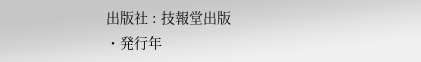出版社 : 技報堂出版
・発行年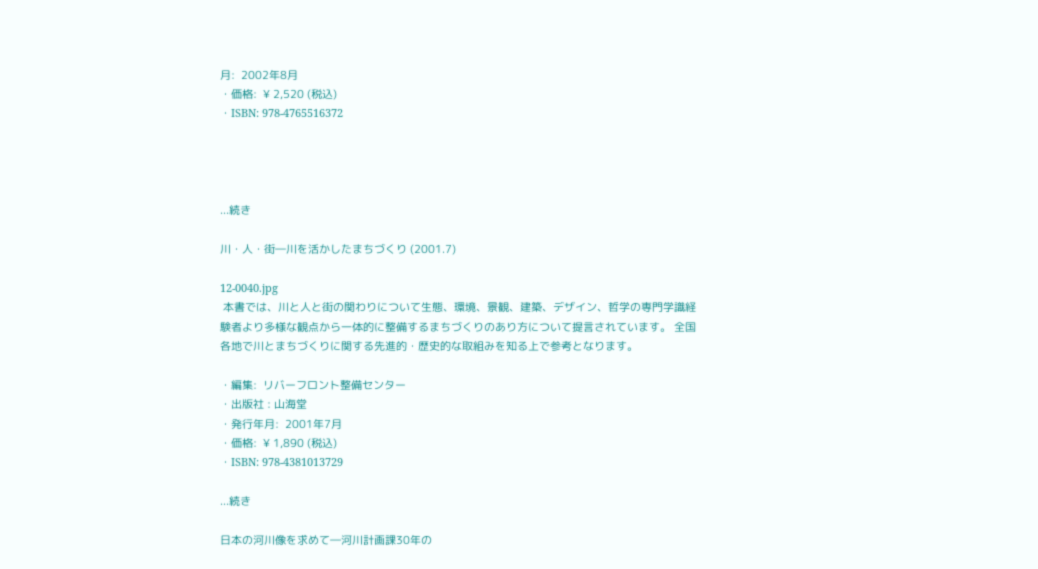月:  2002年8月
・価格:  ¥ 2,520 (税込)
・ISBN: 978-4765516372




...続き

川・人・街―川を活かしたまちづくり (2001.7)

12-0040.jpg
 本書では、川と人と街の関わりについて生態、環境、景観、建築、デザイン、哲学の専門学識経験者より多様な観点から一体的に整備するまちづくりのあり方について提言されています。 全国各地で川とまちづくりに関する先進的・歴史的な取組みを知る上で参考となります。

・編集:  リバーフロント整備センター
・出版社 : 山海堂
・発行年月:  2001年7月
・価格:  ¥ 1,890 (税込)
・ISBN: 978-4381013729

...続き

日本の河川像を求めて―河川計画課30年の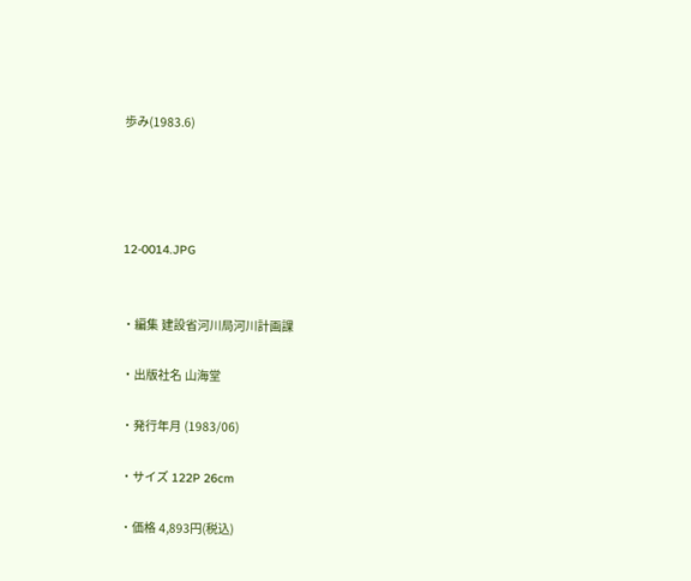歩み(1983.6)




12-0014.JPG


・編集 建設省河川局河川計画課

・出版社名 山海堂

・発行年月 (1983/06)

・サイズ 122P 26cm

・価格 4,893円(税込)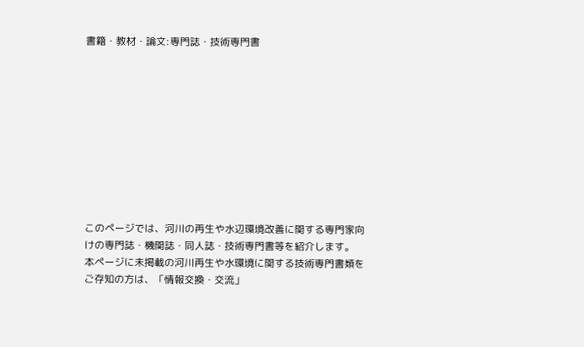書籍・教材・論文:専門誌・技術専門書










このページでは、河川の再生や水辺環境改善に関する専門家向けの専門誌・機関誌・同人誌・技術専門書等を紹介します。
本ページに未掲載の河川再生や水環境に関する技術専門書類をご存知の方は、「情報交換・交流」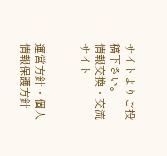サイトよりご投稿下さい。
情報交換・交流サイト


運営方針・個人情報保護方針